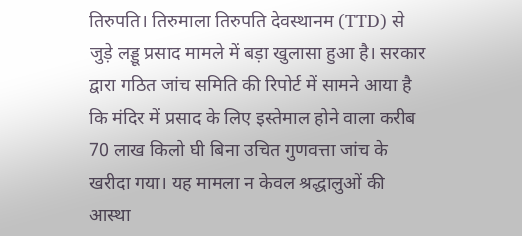तिरुपति। तिरुमाला तिरुपति देवस्थानम (TTD) से जुड़े लड्डू प्रसाद मामले में बड़ा खुलासा हुआ है। सरकार द्वारा गठित जांच समिति की रिपोर्ट में सामने आया है कि मंदिर में प्रसाद के लिए इस्तेमाल होने वाला करीब 70 लाख किलो घी बिना उचित गुणवत्ता जांच के खरीदा गया। यह मामला न केवल श्रद्धालुओं की आस्था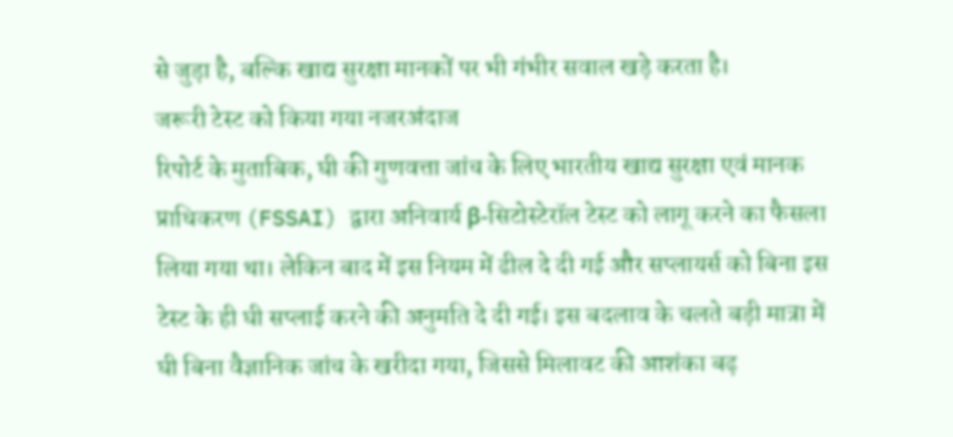से जुड़ा है, बल्कि खाद्य सुरक्षा मानकों पर भी गंभीर सवाल खड़े करता है।
जरूरी टेस्ट को किया गया नजरअंदाज
रिपोर्ट के मुताबिक, घी की गुणवत्ता जांच के लिए भारतीय खाद्य सुरक्षा एवं मानक प्राधिकरण (FSSAI) द्वारा अनिवार्य β-सिटोस्टेरॉल टेस्ट को लागू करने का फैसला लिया गया था। लेकिन बाद में इस नियम में ढील दे दी गई और सप्लायर्स को बिना इस टेस्ट के ही घी सप्लाई करने की अनुमति दे दी गई। इस बदलाव के चलते बड़ी मात्रा में घी बिना वैज्ञानिक जांच के खरीदा गया, जिससे मिलावट की आशंका बढ़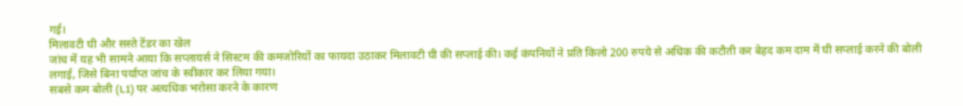गई।
मिलावटी घी और सस्ते टेंडर का खेल
जांच में यह भी सामने आया कि सप्लायर्स ने सिस्टम की कमजोरियों का फायदा उठाकर मिलावटी घी की सप्लाई की। कई कंपनियों ने प्रति किलो 200 रुपये से अधिक की कटौती कर बेहद कम दाम में घी सप्लाई करने की बोली लगाई, जिसे बिना पर्याप्त जांच के स्वीकार कर लिया गया।
सबसे कम बोली (L1) पर अत्यधिक भरोसा करने के कारण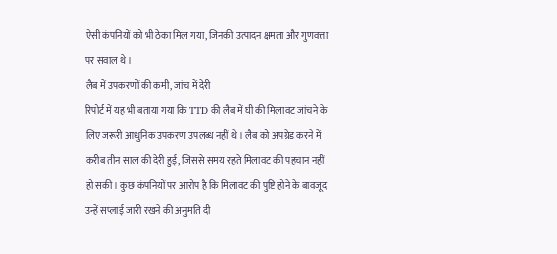ऐसी कंपनियों को भी ठेका मिल गया, जिनकी उत्पादन क्षमता और गुणवत्ता पर सवाल थे।
लैब में उपकरणों की कमी, जांच में देरी
रिपोर्ट में यह भी बताया गया कि TTD की लैब में घी की मिलावट जांचने के लिए जरूरी आधुनिक उपकरण उपलब्ध नहीं थे। लैब को अपग्रेड करने में करीब तीन साल की देरी हुई, जिससे समय रहते मिलावट की पहचान नहीं हो सकी। कुछ कंपनियों पर आरोप है कि मिलावट की पुष्टि होने के बावजूद उन्हें सप्लाई जारी रखने की अनुमति दी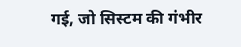गई, जो सिस्टम की गंभीर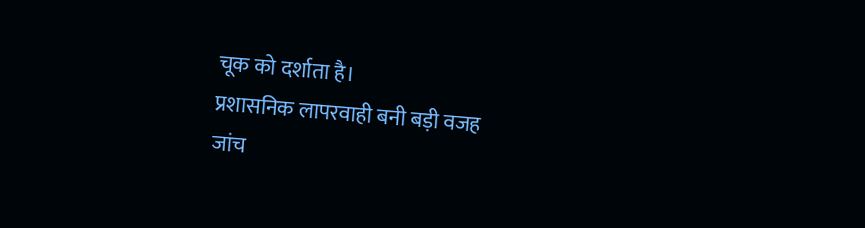चूक को दर्शाता है।
प्रशासनिक लापरवाही बनी बड़ी वजह
जांच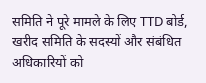समिति ने पूरे मामले के लिए TTD बोर्ड, खरीद समिति के सदस्यों और संबंधित अधिकारियों को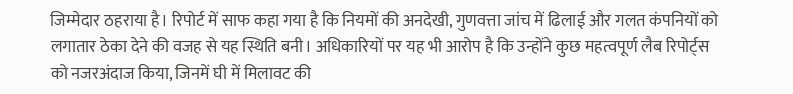जिम्मेदार ठहराया है। रिपोर्ट में साफ कहा गया है कि नियमों की अनदेखी, गुणवत्ता जांच में ढिलाई और गलत कंपनियों को लगातार ठेका देने की वजह से यह स्थिति बनी। अधिकारियों पर यह भी आरोप है कि उन्होंने कुछ महत्वपूर्ण लैब रिपोर्ट्स को नजरअंदाज किया, जिनमें घी में मिलावट की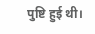पुष्टि हुई थी।